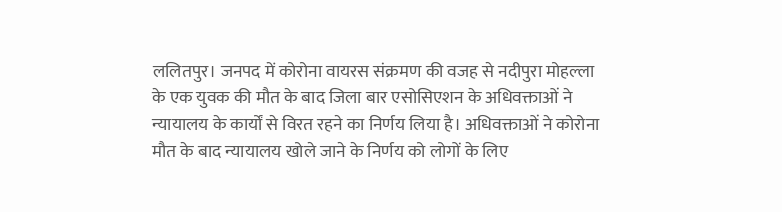ललितपुर। जनपद में कोरोना वायरस संक्रमण की वजह से नदीपुरा मोहल्ला के एक युवक की मौत के बाद जिला बार एसोसिएशन के अधिवक्ताओं ने न्यायालय के कार्यों से विरत रहने का निर्णय लिया है। अधिवक्ताओं ने कोरोना मौत के बाद न्यायालय खोले जाने के निर्णय को लोगों के लिए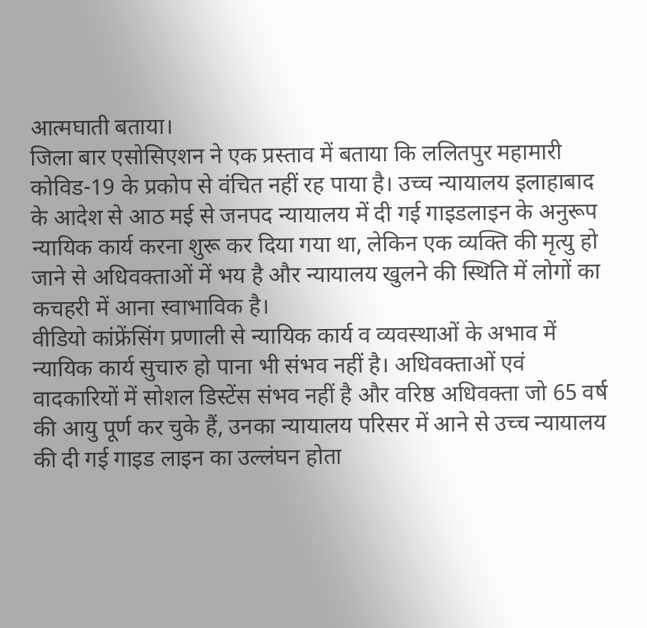आत्मघाती बताया।
जिला बार एसोसिएशन ने एक प्रस्ताव में बताया कि ललितपुर महामारी कोविड-19 के प्रकोप से वंचित नहीं रह पाया है। उच्च न्यायालय इलाहाबाद के आदेश से आठ मई से जनपद न्यायालय में दी गई गाइडलाइन के अनुरूप न्यायिक कार्य करना शुरू कर दिया गया था, लेकिन एक व्यक्ति की मृत्यु हो जाने से अधिवक्ताओं में भय है और न्यायालय खुलने की स्थिति में लोगों का कचहरी में आना स्वाभाविक है।
वीडियो कांफ्रेंसिंग प्रणाली से न्यायिक कार्य व व्यवस्थाओं के अभाव में न्यायिक कार्य सुचारु हो पाना भी संभव नहीं है। अधिवक्ताओं एवं वादकारियों में सोशल डिस्टेंस संभव नहीं है और वरिष्ठ अधिवक्ता जो 65 वर्ष की आयु पूर्ण कर चुके हैं, उनका न्यायालय परिसर में आने से उच्च न्यायालय की दी गई गाइड लाइन का उल्लंघन होता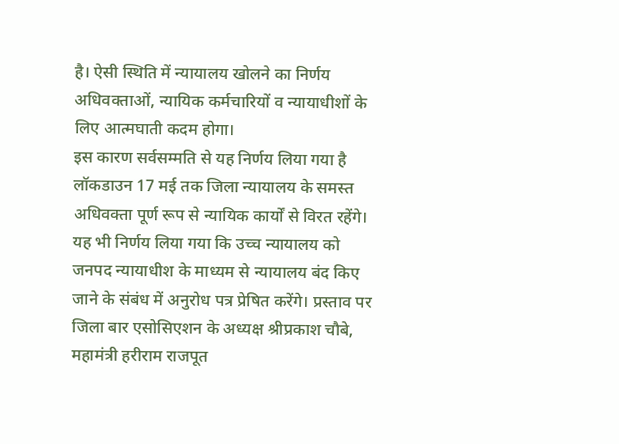है। ऐसी स्थिति में न्यायालय खोलने का निर्णय अधिवक्ताओं, न्यायिक कर्मचारियों व न्यायाधीशों के लिए आत्मघाती कदम होगा।
इस कारण सर्वसम्मति से यह निर्णय लिया गया है लॉकडाउन 17 मई तक जिला न्यायालय के समस्त अधिवक्ता पूर्ण रूप से न्यायिक कार्यों से विरत रहेंगे। यह भी निर्णय लिया गया कि उच्च न्यायालय को जनपद न्यायाधीश के माध्यम से न्यायालय बंद किए जाने के संबंध में अनुरोध पत्र प्रेषित करेंगे। प्रस्ताव पर जिला बार एसोसिएशन के अध्यक्ष श्रीप्रकाश चौबे, महामंत्री हरीराम राजपूत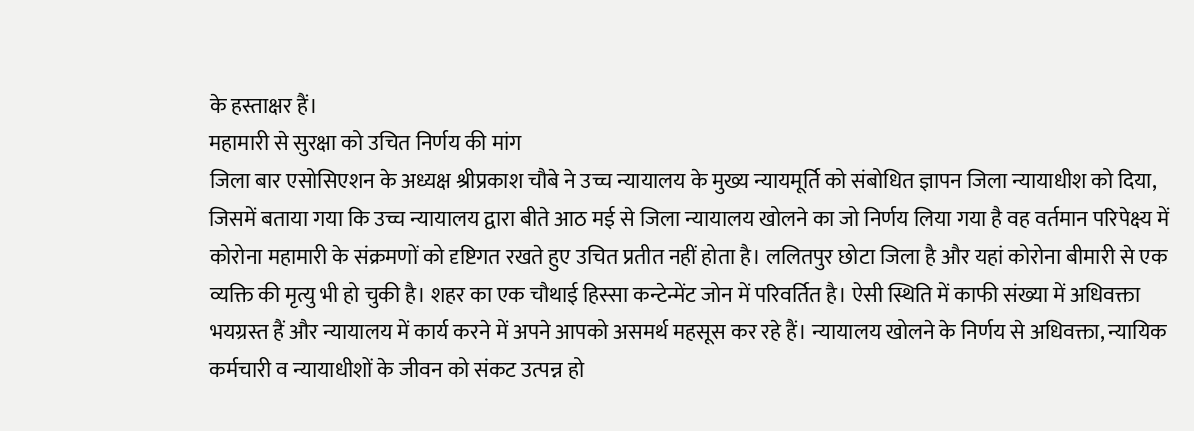के हस्ताक्षर हैं।
महामारी से सुरक्षा को उचित निर्णय की मांग
जिला बार एसोसिएशन के अध्यक्ष श्रीप्रकाश चौबे ने उच्च न्यायालय के मुख्य न्यायमूर्ति को संबोधित ज्ञापन जिला न्यायाधीश को दिया, जिसमें बताया गया कि उच्च न्यायालय द्वारा बीते आठ मई से जिला न्यायालय खोलने का जो निर्णय लिया गया है वह वर्तमान परिपेक्ष्य में कोरोना महामारी के संक्रमणों को दृष्टिगत रखते हुए उचित प्रतीत नहीं होता है। ललितपुर छोटा जिला है और यहां कोरोना बीमारी से एक व्यक्ति की मृत्यु भी हो चुकी है। शहर का एक चौथाई हिस्सा कन्टेन्मेंट जोन में परिवर्तित है। ऐसी स्थिति में काफी संख्या में अधिवक्ता भयग्रस्त हैं और न्यायालय में कार्य करने में अपने आपको असमर्थ महसूस कर रहे हैं। न्यायालय खोलने के निर्णय से अधिवक्ता, न्यायिक कर्मचारी व न्यायाधीशों के जीवन को संकट उत्पन्न हो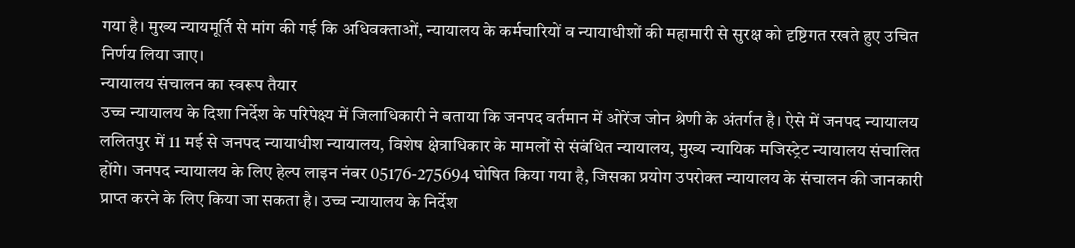गया है। मुख्य न्यायमूर्ति से मांग की गई कि अधिवक्ताओं, न्यायालय के कर्मचारियों व न्यायाधीशों की महामारी से सुरक्ष को दृष्टिगत रखते हुए उचित निर्णय लिया जाए।
न्यायालय संचालन का स्वरूप तैयार
उच्च न्यायालय के दिशा निर्देश के परिपेक्ष्य में जिलाधिकारी ने बताया कि जनपद वर्तमान में ओरेंज जोन श्रेणी के अंतर्गत है। ऐसे में जनपद न्यायालय ललितपुर में 11 मई से जनपद न्यायाधीश न्यायालय, विशेष क्षेत्राधिकार के मामलों से संबंधित न्यायालय, मुख्य न्यायिक मजिस्ट्रेट न्यायालय संचालित होंगे। जनपद न्यायालय के लिए हेल्प लाइन नंबर 05176-275694 घोषित किया गया है, जिसका प्रयोग उपरोक्त न्यायालय के संचालन की जानकारी प्राप्त करने के लिए किया जा सकता है। उच्च न्यायालय के निर्देश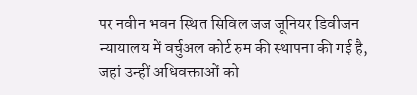पर नवीन भवन स्थित सिविल जज जूनियर डिवीजन न्यायालय में वर्चुअल कोर्ट रुम की स्थापना की गई है, जहां उन्हीं अधिवक्ताओं को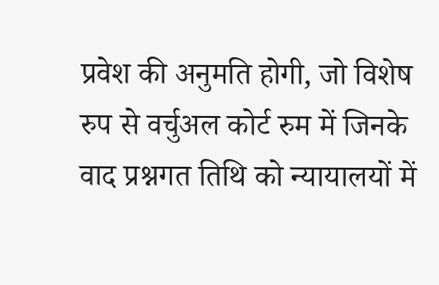प्रवेश की अनुमति होगी, जो विशेष रुप से वर्चुअल कोर्ट रुम में जिनके वाद प्रश्नगत तिथि को न्यायालयों में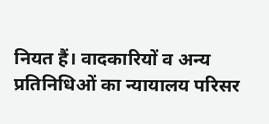नियत हैं। वादकारियों व अन्य प्रतिनिधिओं का न्यायालय परिसर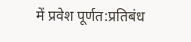में प्रवेश पूर्णत:प्रतिबंध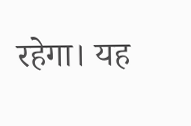रहेगा। यह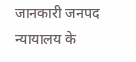जानकारी जनपद न्यायालय के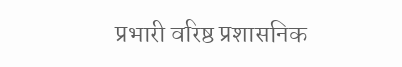प्रभारी वरिष्ठ प्रशासनिक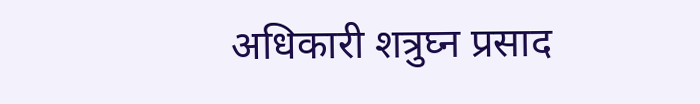अधिकारी शत्रुघ्न प्रसाद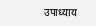उपाध्याय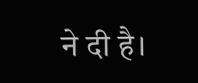ने दी है।